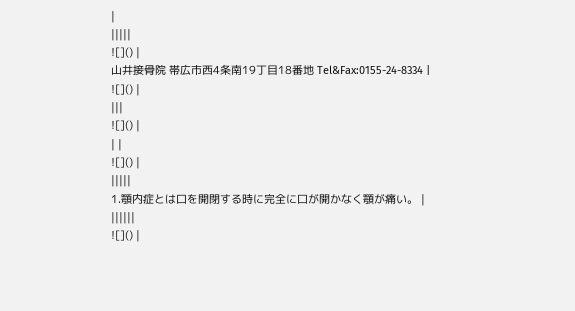|
|||||
![]() |
山井接骨院 帯広市西4条南19丁目18番地 Tel&Fax:0155-24-8334 |
![]() |
|||
![]() |
| |
![]() |
|||||
1.顎内症とは口を開閉する時に完全に口が開かなく顎が痛い。 |
||||||
![]() |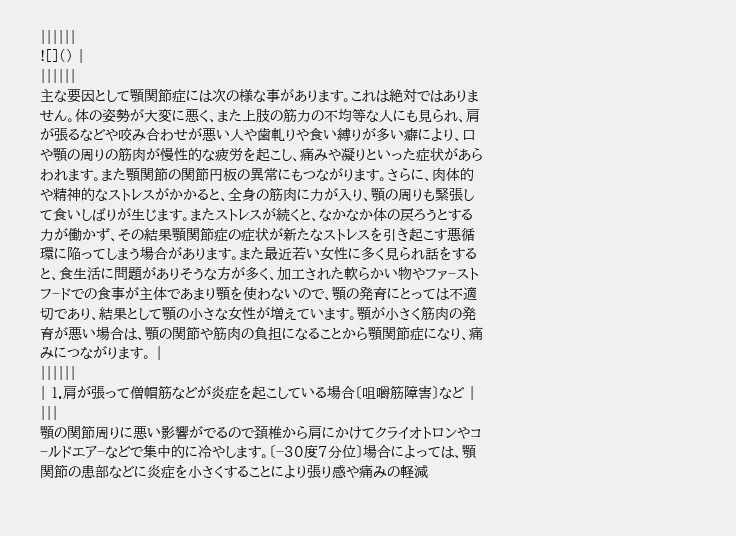||||||
![]() |
||||||
主な要因として顎関節症には次の様な事があります。これは絶対ではありません。体の姿勢が大変に悪く、また上肢の筋力の不均等な人にも見られ、肩が張るなどや咬み合わせが悪い人や歯軋りや食い縛りが多い癖により、口や顎の周りの筋肉が慢性的な疲労を起こし、痛みや凝りといった症状があらわれます。また顎関節の関節円板の異常にもつながります。さらに、肉体的や精神的なストレスがかかると、全身の筋肉に力が入り、顎の周りも緊張して食いしばりが生じます。またストレスが続くと、なかなか体の戻ろうとする力が働かず、その結果顎関節症の症状が新たなストレスを引き起こす悪循環に陥ってしまう場合があります。また最近若い女性に多く見られ話をすると、食生活に問題がありそうな方が多く、加工された軟らかい物やファ−ストフ−ドでの食事が主体であまり顎を使わないので、顎の発育にとっては不適切であり、結果として顎の小さな女性が増えています。顎が小さく筋肉の発育が悪い場合は、顎の関節や筋肉の負担になることから顎関節症になり、痛みにつながります。 |
||||||
| 1.肩が張って僧帽筋などが炎症を起こしている場合〔咀嚼筋障害〕など | |||
顎の関節周りに悪い影響がでるので頚椎から肩にかけてクライオトロンやコ−ルドエア−などで集中的に冷やします。〔−30度7分位〕場合によっては、顎関節の患部などに炎症を小さくすることにより張り感や痛みの軽減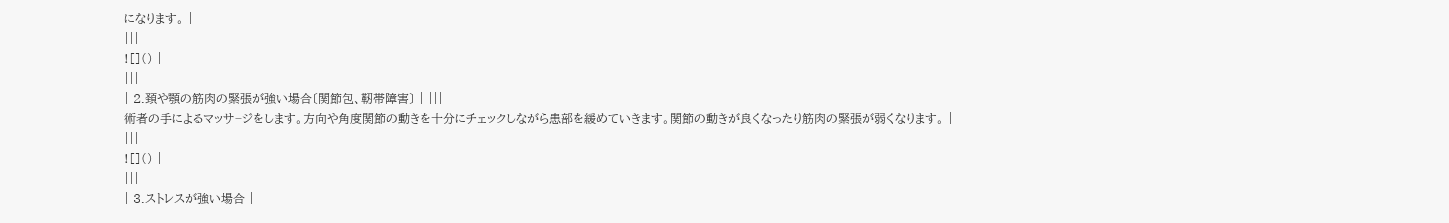になります。 |
|||
![]() |
|||
| 2.頚や顎の筋肉の緊張が強い場合〔関節包、靭帯障害〕 | |||
術者の手によるマッサ−ジをします。方向や角度関節の動きを十分にチェックしながら患部を緩めていきます。関節の動きが良くなったり筋肉の緊張が弱くなります。 |
|||
![]() |
|||
| 3.ストレスが強い場合 |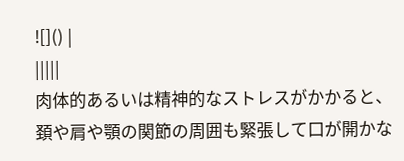![]() |
|||||
肉体的あるいは精神的なストレスがかかると、頚や肩や顎の関節の周囲も緊張して口が開かな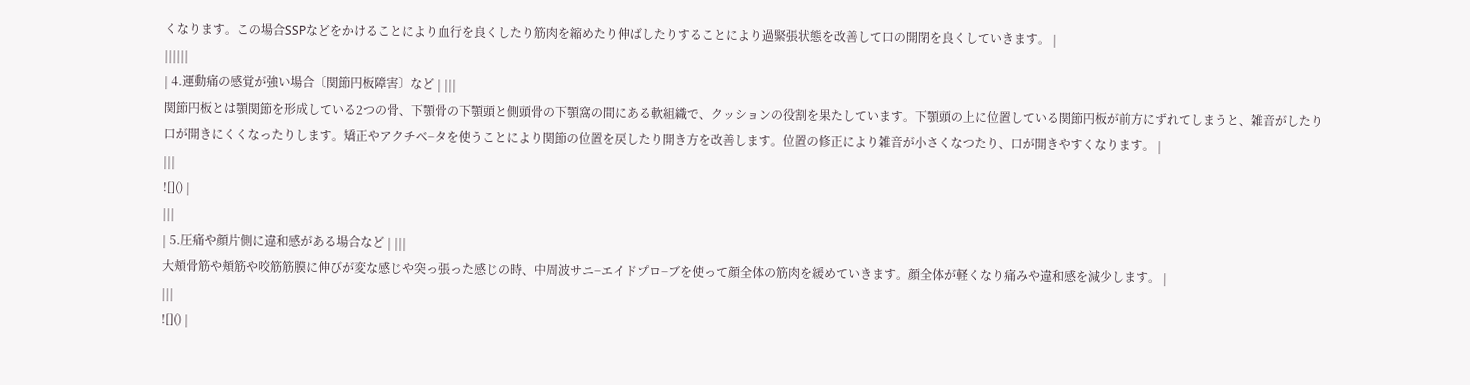くなります。この場合SSPなどをかけることにより血行を良くしたり筋肉を縮めたり伸ばしたりすることにより過緊張状態を改善して口の開閉を良くしていきます。 |
||||||
| 4.運動痛の感覚が強い場合〔関節円板障害〕など | |||
関節円板とは顎関節を形成している2つの骨、下顎骨の下顎頭と側頭骨の下顎窩の間にある軟組織で、クッションの役割を果たしています。下顎頭の上に位置している関節円板が前方にずれてしまうと、雑音がしたり口が開きにくくなったりします。矯正やアクチベ−タを使うことにより関節の位置を戻したり開き方を改善します。位置の修正により雑音が小さくなつたり、口が開きやすくなります。 |
|||
![]() |
|||
| 5.圧痛や顔片側に違和感がある場合など | |||
大頬骨筋や頬筋や咬筋筋膜に伸びが変な感じや突っ張った感じの時、中周波サニ−エイドプロ−ブを使って顔全体の筋肉を緩めていきます。顔全体が軽くなり痛みや違和感を減少します。 |
|||
![]() |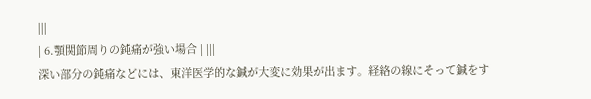|||
| 6.顎関節周りの鈍痛が強い場合 | |||
深い部分の鈍痛などには、東洋医学的な鍼が大変に効果が出ます。経絡の線にそって鍼をす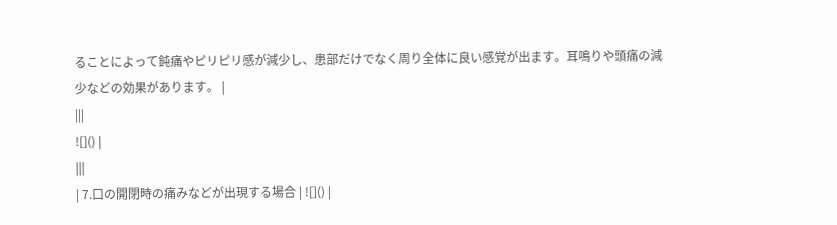ることによって鈍痛やピリピリ感が減少し、患部だけでなく周り全体に良い感覚が出ます。耳鳴りや頭痛の減少などの効果があります。 |
|||
![]() |
|||
| 7.口の開閉時の痛みなどが出現する場合 | ![]() |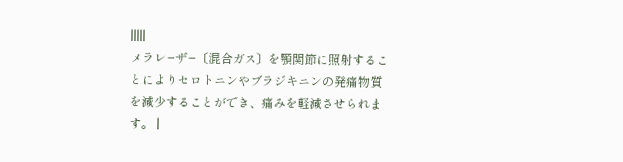|||||
メラレ−ザ−〔混合ガス〕を顎関節に照射することによりセロトニンやブラジキニンの発痛物質を減少することができ、痛みを軽減させられます。 |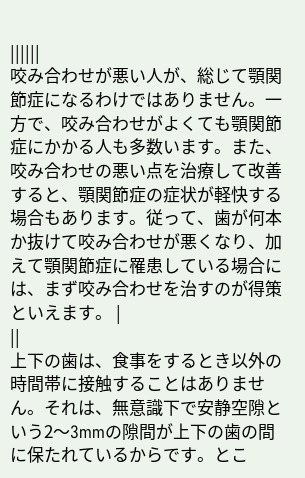||||||
咬み合わせが悪い人が、総じて顎関節症になるわけではありません。一方で、咬み合わせがよくても顎関節症にかかる人も多数います。また、咬み合わせの悪い点を治療して改善すると、顎関節症の症状が軽快する場合もあります。従って、歯が何本か抜けて咬み合わせが悪くなり、加えて顎関節症に罹患している場合には、まず咬み合わせを治すのが得策といえます。 |
||
上下の歯は、食事をするとき以外の時間帯に接触することはありません。それは、無意識下で安静空隙という2〜3mmの隙間が上下の歯の間に保たれているからです。とこ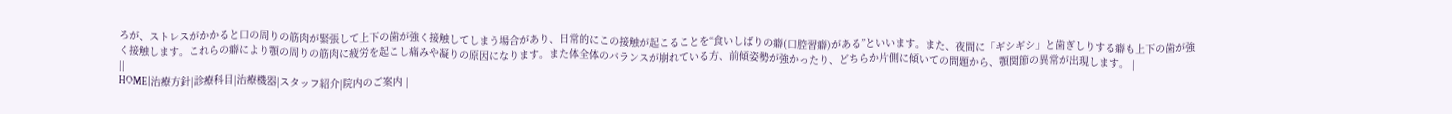ろが、ストレスがかかると口の周りの筋肉が緊張して上下の歯が強く接触してしまう場合があり、日常的にこの接触が起こることを“食いしばりの癖(口腔習癖)がある”といいます。また、夜間に「ギシギシ」と歯ぎしりする癖も上下の歯が強く接触します。これらの癖により顎の周りの筋肉に疲労を起こし痛みや凝りの原因になります。また体全体のバランスが崩れている方、前傾姿勢が強かったり、どちらか片側に傾いての問題から、顎関節の異常が出現します。 |
||
HOME|治療方針|診療科目|治療機器|スタッフ紹介|院内のご案内 |